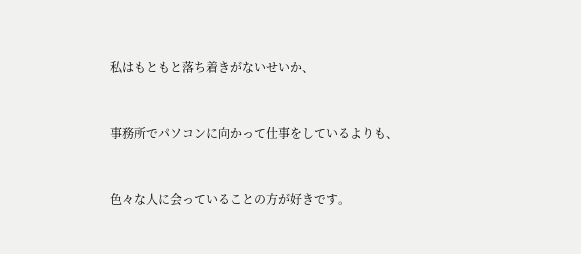私はもともと落ち着きがないせいか、


事務所でパソコンに向かって仕事をしているよりも、


色々な人に会っていることの方が好きです。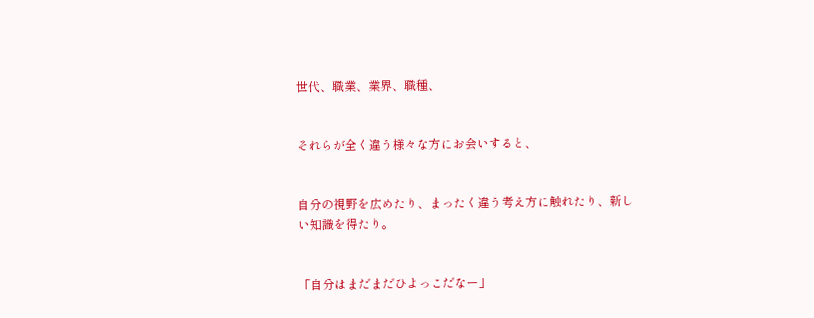世代、職業、業界、職種、


それらが全く違う様々な方にお会いすると、


自分の視野を広めたり、まったく違う考え方に触れたり、新しい知識を得たり。


「自分はまだまだひよっこだなー」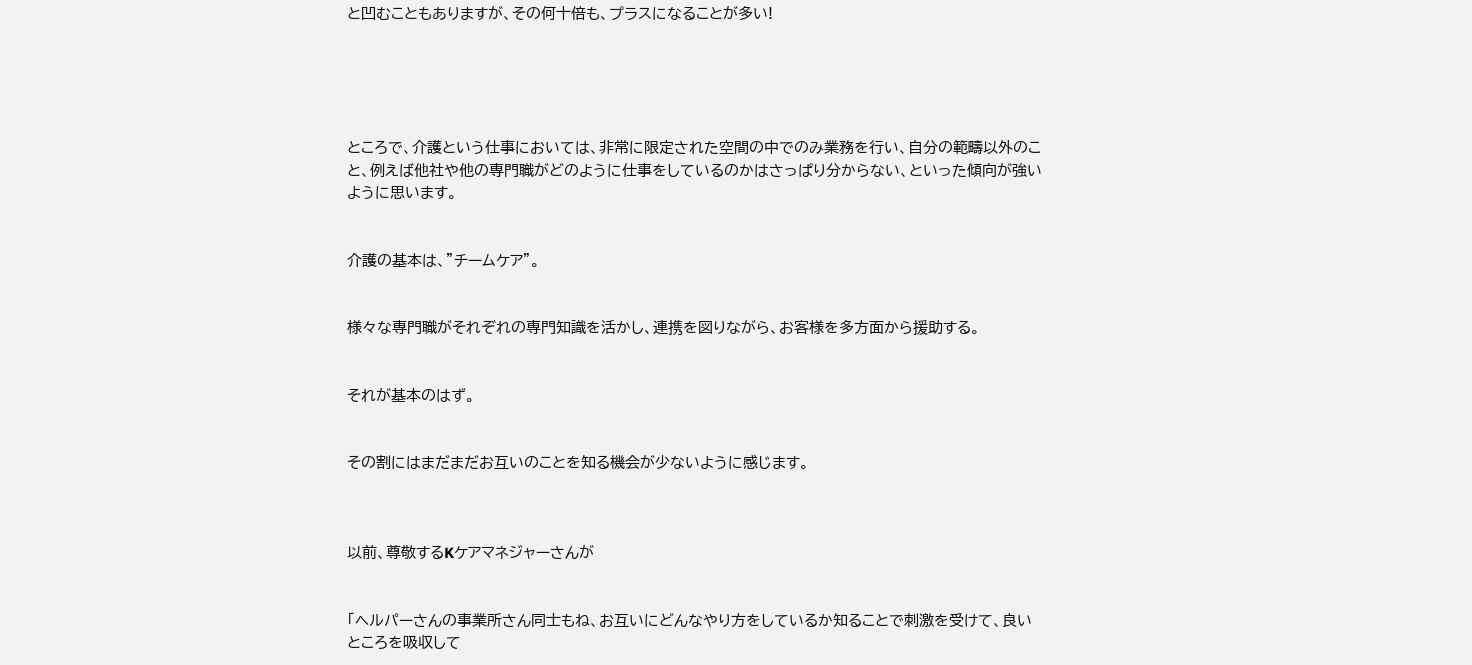と凹むこともありますが、その何十倍も、プラスになることが多い!





ところで、介護という仕事においては、非常に限定された空間の中でのみ業務を行い、自分の範疇以外のこと、例えば他社や他の専門職がどのように仕事をしているのかはさっぱり分からない、といった傾向が強いように思います。


介護の基本は、”チームケア”。


様々な専門職がそれぞれの専門知識を活かし、連携を図りながら、お客様を多方面から援助する。


それが基本のはず。


その割にはまだまだお互いのことを知る機会が少ないように感じます。



以前、尊敬するKケアマネジャーさんが


「ヘルパーさんの事業所さん同士もね、お互いにどんなやり方をしているか知ることで刺激を受けて、良いところを吸収して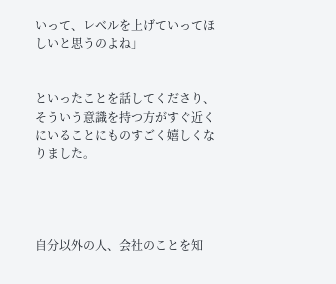いって、レベルを上げていってほしいと思うのよね」


といったことを話してくださり、そういう意識を持つ方がすぐ近くにいることにものすごく嬉しくなりました。




自分以外の人、会社のことを知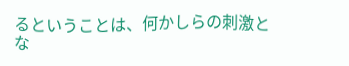るということは、何かしらの刺激とな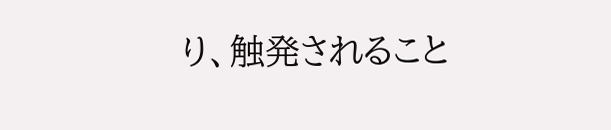り、触発されること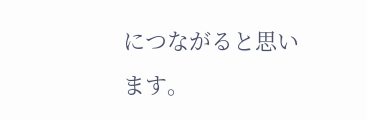につながると思います。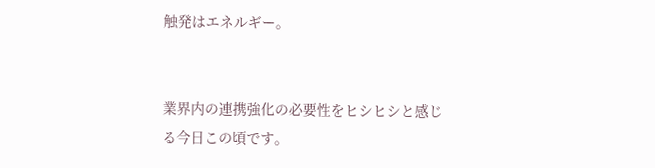触発はエネルギー。


業界内の連携強化の必要性をヒシヒシと感じる今日この頃です。